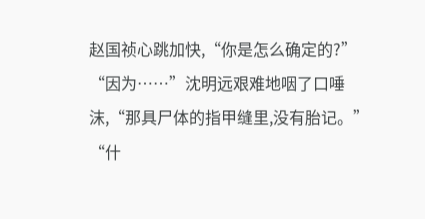赵国祯心跳加快,“你是怎么确定的?”
“因为……”沈明远艰难地咽了口唾沫,“那具尸体的指甲缝里,没有胎记。”
“什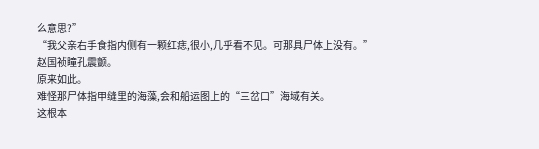么意思?”
“我父亲右手食指内侧有一颗红痣,很小,几乎看不见。可那具尸体上没有。”
赵国祯瞳孔震颤。
原来如此。
难怪那尸体指甲缝里的海藻,会和船运图上的“三岔口”海域有关。
这根本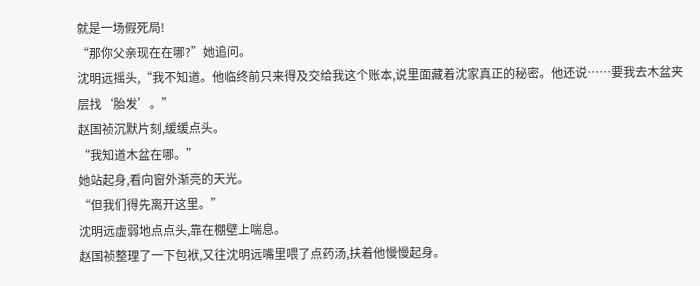就是一场假死局!
“那你父亲现在在哪?”她追问。
沈明远摇头,“我不知道。他临终前只来得及交给我这个账本,说里面藏着沈家真正的秘密。他还说……要我去木盆夹层找‘胎发’。”
赵国祯沉默片刻,缓缓点头。
“我知道木盆在哪。”
她站起身,看向窗外渐亮的天光。
“但我们得先离开这里。”
沈明远虚弱地点点头,靠在棚壁上喘息。
赵国祯整理了一下包袱,又往沈明远嘴里喂了点药汤,扶着他慢慢起身。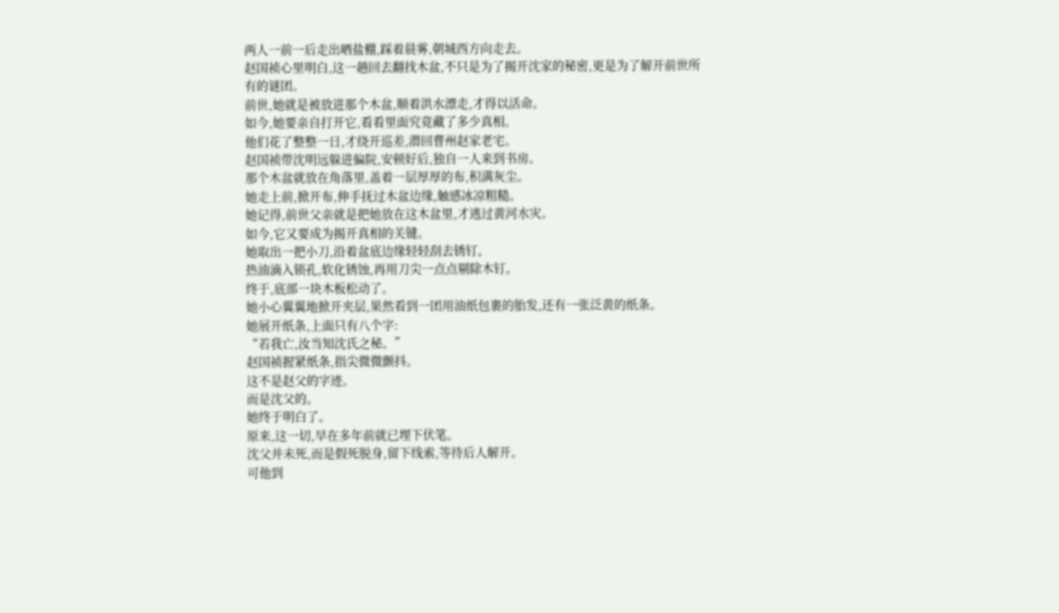两人一前一后走出晒盐棚,踩着晨雾,朝城西方向走去。
赵国祯心里明白,这一趟回去翻找木盆,不只是为了揭开沈家的秘密,更是为了解开前世所有的谜团。
前世,她就是被放进那个木盆,顺着洪水漂走,才得以活命。
如今,她要亲自打开它,看看里面究竟藏了多少真相。
他们花了整整一日,才绕开巡差,潜回曹州赵家老宅。
赵国祯带沈明远躲进偏院,安顿好后,独自一人来到书房。
那个木盆就放在角落里,盖着一层厚厚的布,积满灰尘。
她走上前,掀开布,伸手抚过木盆边缘,触感冰凉粗糙。
她记得,前世父亲就是把她放在这木盆里,才逃过黄河水灾。
如今,它又要成为揭开真相的关键。
她取出一把小刀,沿着盆底边缘轻轻刮去锈钉。
热油滴入锁孔,软化锈蚀,再用刀尖一点点剔除木钉。
终于,底部一块木板松动了。
她小心翼翼地掀开夹层,果然看到一团用油纸包裹的胎发,还有一张泛黄的纸条。
她展开纸条,上面只有八个字:
“若我亡,汝当知沈氏之秘。”
赵国祯握紧纸条,指尖微微颤抖。
这不是赵父的字迹。
而是沈父的。
她终于明白了。
原来,这一切,早在多年前就已埋下伏笔。
沈父并未死,而是假死脱身,留下线索,等待后人解开。
可他到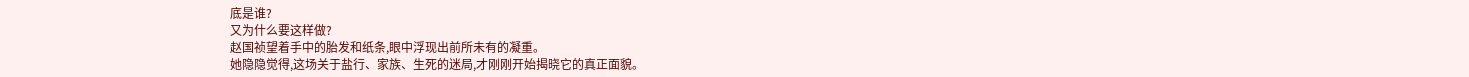底是谁?
又为什么要这样做?
赵国祯望着手中的胎发和纸条,眼中浮现出前所未有的凝重。
她隐隐觉得,这场关于盐行、家族、生死的迷局,才刚刚开始揭晓它的真正面貌。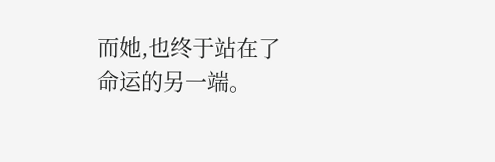而她,也终于站在了命运的另一端。